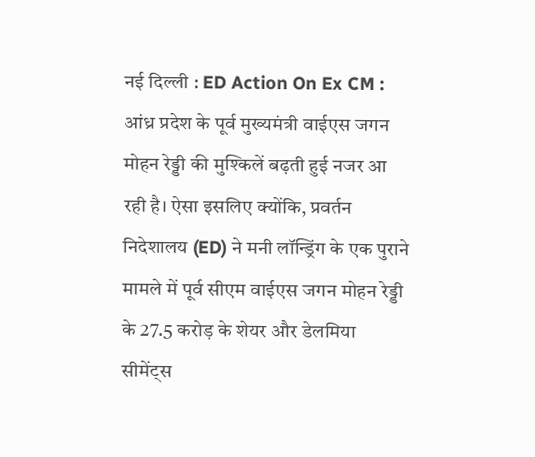नई दिल्ली : ED Action On Ex CM : आंध्र प्रदेश के पूर्व मुख्यमंत्री वाईएस जगन मोहन रेड्डी की मुश्किलें बढ़ती हुई नजर आ रही है। ऐसा इसलिए क्योंकि, प्रवर्तन निदेशालय (ED) ने मनी लॉन्ड्रिंग के एक पुराने मामले में पूर्व सीएम वाईएस जगन मोहन रेड्डी के 27.5 करोड़ के शेयर और डेलमिया सीमेंट्स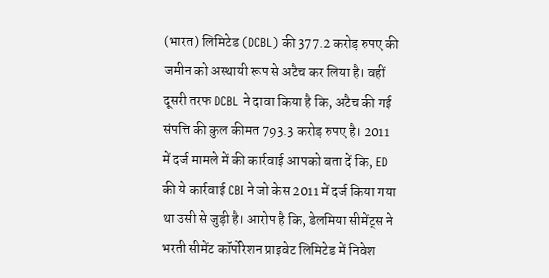(भारत) लिमिटेड (DCBL) की 377.2 करोड़ रुपए की जमीन को अस्थायी रूप से अटैच कर लिया है। वहीं दूसरी तरफ DCBL ने दावा किया है कि, अटैच की गई संपत्ति की कुल कीमत 793.3 करोड़ रुपए है। 2011 में दर्ज मामले में की कार्रवाई आपको बता दें कि, ED की ये कार्रवाई CBI ने जो केस 2011 में दर्ज किया गया था उसी से जुड़ी है। आरोप है कि, डेलमिया सीमेंट्स ने भरती सीमेंट कॉर्पोरेशन प्राइवेट लिमिटेड में निवेश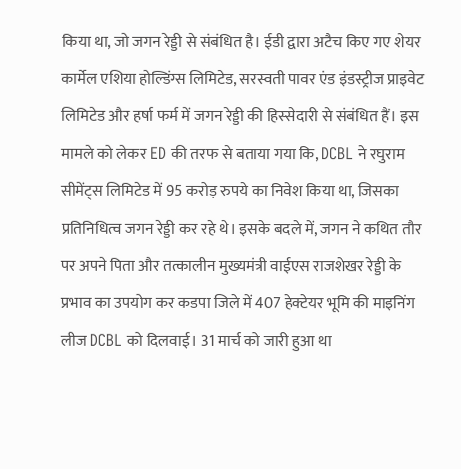किया था, जो जगन रेड्डी से संबंधित है। ईडी द्वारा अटैच किए गए शेयर कार्मेल एशिया होल्डिंग्स लिमिटेड, सरस्वती पावर एंड इंडस्ट्रीज प्राइवेट लिमिटेड और हर्षा फर्म में जगन रेड्डी की हिस्सेदारी से संबंधित हैं। इस मामले को लेकर ED की तरफ से बताया गया कि, DCBL ने रघुराम सीमेंट्स लिमिटेड में 95 करोड़ रुपये का निवेश किया था, जिसका प्रतिनिधित्व जगन रेड्डी कर रहे थे। इसके बदले में, जगन ने कथित तौर पर अपने पिता और तत्कालीन मुख्यमंत्री वाईएस राजशेखर रेड्डी के प्रभाव का उपयोग कर कडपा जिले में 407 हेक्टेयर भूमि की माइनिंग लीज DCBL को दिलवाई। 31 मार्च को जारी हुआ था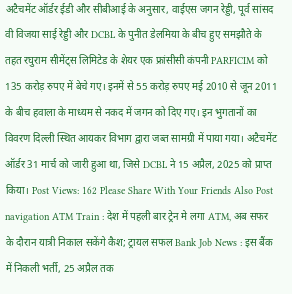अटैचमेंट ऑर्डर ईडी और सीबीआई के अनुसार, वाईएस जगन रेड्डी, पूर्व सांसद वी विजया साई रेड्डी और DCBL के पुनीत डेलमिया के बीच हुए समझौते के तहत रघुराम सीमेंट्स लिमिटेड के शेयर एक फ्रांसीसी कंपनी PARFICIM को 135 करोड़ रुपए में बेचे गए। इनमें से 55 करोड़ रुपए मई 2010 से जून 2011 के बीच हवाला के माध्यम से नकद में जगन को दिए गए। इन भुगतानों का विवरण दिल्ली स्थित आयकर विभाग द्वारा जब्त सामग्री में पाया गया। अटैचमेंट ऑर्डर 31 मार्च को जारी हुआ था, जिसे DCBL ने 15 अप्रैल, 2025 को प्राप्त किया। Post Views: 162 Please Share With Your Friends Also Post navigation ATM Train : देश में पहली बार ट्रेन मे लगा ATM, अब सफर के दौरान यात्री निकाल सकेंगे कैश; ट्रायल सफल Bank Job News : इस बैंक में निकली भर्ती, 25 अप्रैल तक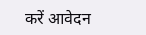करें आवेदन